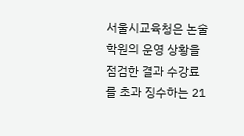서울시교육청은 논술학원의 운영 상황을 점검한 결과 수강료를 초과 징수하는 21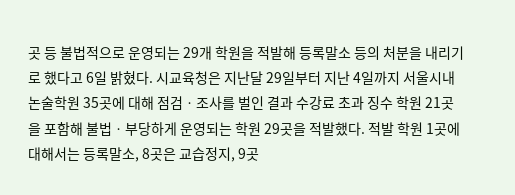곳 등 불법적으로 운영되는 29개 학원을 적발해 등록말소 등의 처분을 내리기로 했다고 6일 밝혔다. 시교육청은 지난달 29일부터 지난 4일까지 서울시내 논술학원 35곳에 대해 점검ㆍ조사를 벌인 결과 수강료 초과 징수 학원 21곳을 포함해 불법ㆍ부당하게 운영되는 학원 29곳을 적발했다. 적발 학원 1곳에 대해서는 등록말소, 8곳은 교습정지, 9곳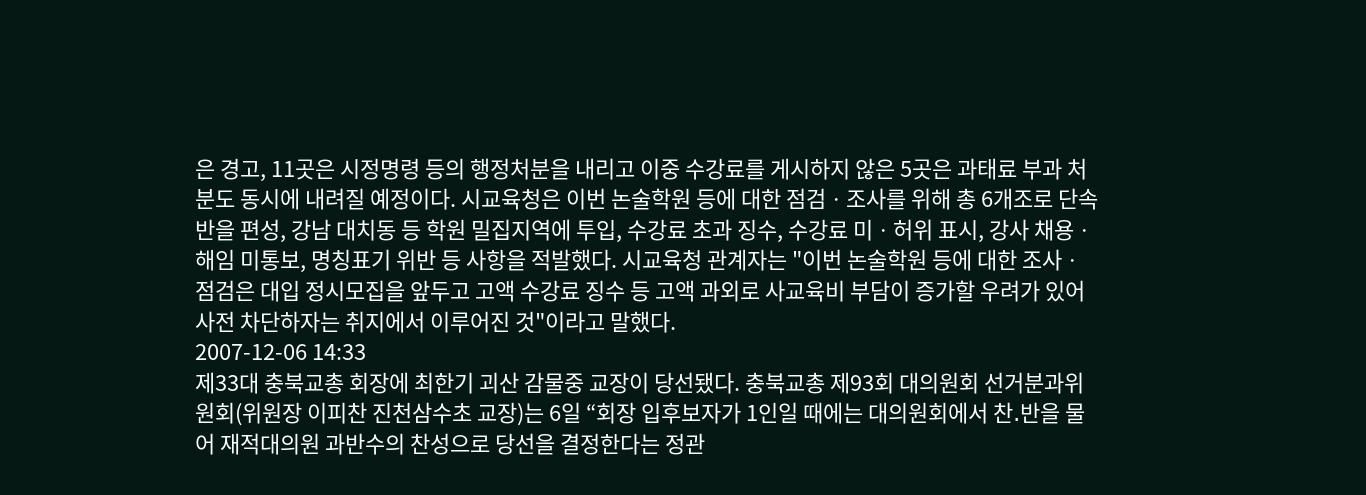은 경고, 11곳은 시정명령 등의 행정처분을 내리고 이중 수강료를 게시하지 않은 5곳은 과태료 부과 처분도 동시에 내려질 예정이다. 시교육청은 이번 논술학원 등에 대한 점검ㆍ조사를 위해 총 6개조로 단속반을 편성, 강남 대치동 등 학원 밀집지역에 투입, 수강료 초과 징수, 수강료 미ㆍ허위 표시, 강사 채용ㆍ해임 미통보, 명칭표기 위반 등 사항을 적발했다. 시교육청 관계자는 "이번 논술학원 등에 대한 조사ㆍ점검은 대입 정시모집을 앞두고 고액 수강료 징수 등 고액 과외로 사교육비 부담이 증가할 우려가 있어 사전 차단하자는 취지에서 이루어진 것"이라고 말했다.
2007-12-06 14:33
제33대 충북교총 회장에 최한기 괴산 감물중 교장이 당선됐다. 충북교총 제93회 대의원회 선거분과위원회(위원장 이피찬 진천삼수초 교장)는 6일 “회장 입후보자가 1인일 때에는 대의원회에서 찬․반을 물어 재적대의원 과반수의 찬성으로 당선을 결정한다는 정관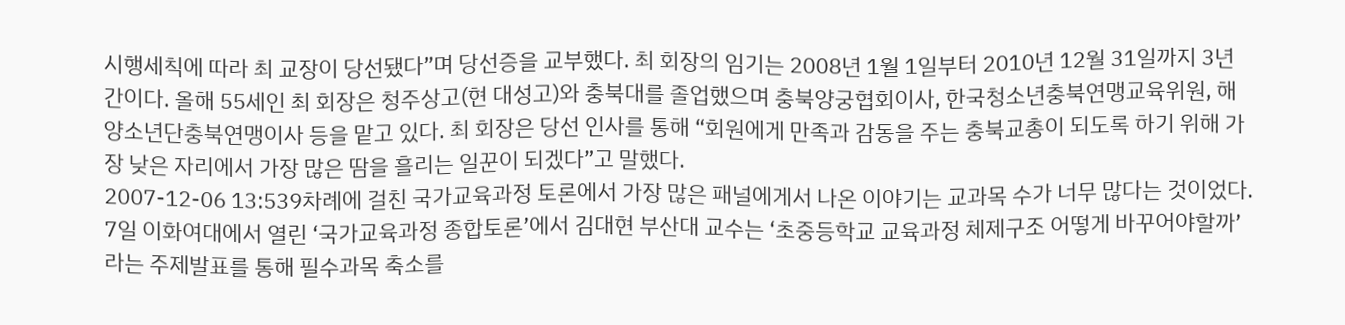시행세칙에 따라 최 교장이 당선됐다”며 당선증을 교부했다. 최 회장의 임기는 2008년 1월 1일부터 2010년 12월 31일까지 3년간이다. 올해 55세인 최 회장은 청주상고(현 대성고)와 충북대를 졸업했으며 충북양궁협회이사, 한국청소년충북연맹교육위원, 해양소년단충북연맹이사 등을 맡고 있다. 최 회장은 당선 인사를 통해 “회원에게 만족과 감동을 주는 충북교총이 되도록 하기 위해 가장 낮은 자리에서 가장 많은 땀을 흘리는 일꾼이 되겠다”고 말했다.
2007-12-06 13:539차례에 걸친 국가교육과정 토론에서 가장 많은 패널에게서 나온 이야기는 교과목 수가 너무 많다는 것이었다. 7일 이화여대에서 열린 ‘국가교육과정 종합토론’에서 김대현 부산대 교수는 ‘초중등학교 교육과정 체제구조 어떻게 바꾸어야할까’라는 주제발표를 통해 필수과목 축소를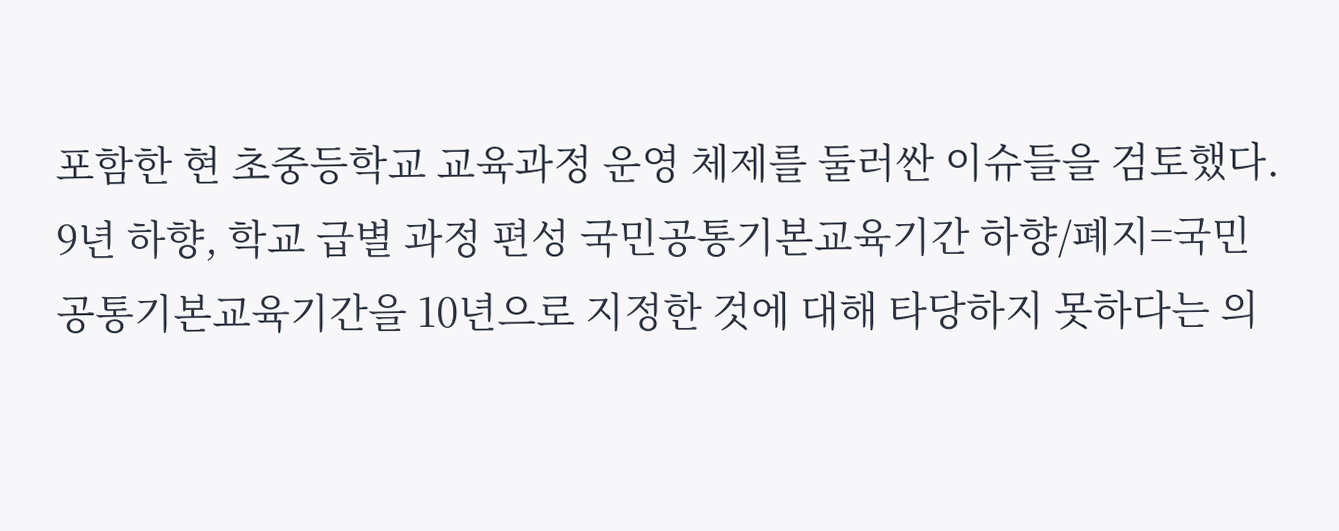포함한 현 초중등학교 교육과정 운영 체제를 둘러싼 이슈들을 검토했다. 9년 하향, 학교 급별 과정 편성 국민공통기본교육기간 하향/폐지=국민공통기본교육기간을 10년으로 지정한 것에 대해 타당하지 못하다는 의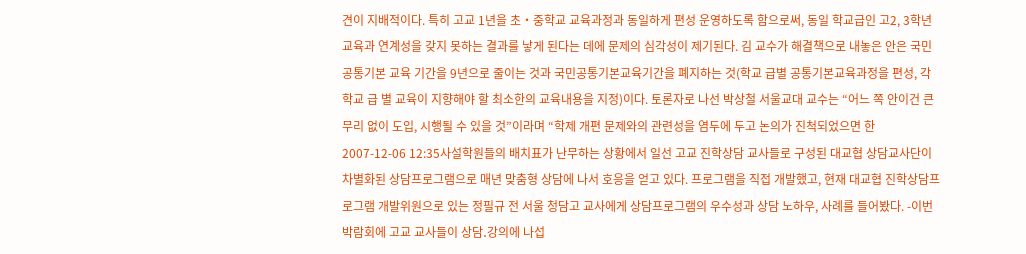견이 지배적이다. 특히 고교 1년을 초・중학교 교육과정과 동일하게 편성 운영하도록 함으로써, 동일 학교급인 고2, 3학년 교육과 연계성을 갖지 못하는 결과를 낳게 된다는 데에 문제의 심각성이 제기된다. 김 교수가 해결책으로 내놓은 안은 국민공통기본 교육 기간을 9년으로 줄이는 것과 국민공통기본교육기간을 폐지하는 것(학교 급별 공통기본교육과정을 편성, 각 학교 급 별 교육이 지향해야 할 최소한의 교육내용을 지정)이다. 토론자로 나선 박상철 서울교대 교수는 “어느 쪽 안이건 큰 무리 없이 도입, 시행될 수 있을 것”이라며 “학제 개편 문제와의 관련성을 염두에 두고 논의가 진척되었으면 한
2007-12-06 12:35사설학원들의 배치표가 난무하는 상황에서 일선 고교 진학상담 교사들로 구성된 대교협 상담교사단이 차별화된 상담프로그램으로 매년 맞춤형 상담에 나서 호응을 얻고 있다. 프로그램을 직접 개발했고, 현재 대교협 진학상담프로그램 개발위원으로 있는 정필규 전 서울 청담고 교사에게 상담프로그램의 우수성과 상담 노하우, 사례를 들어봤다. -이번 박람회에 고교 교사들이 상담․강의에 나섭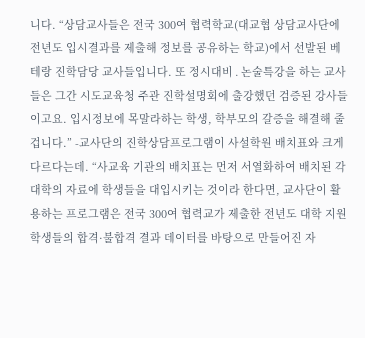니다. “상담교사들은 전국 300여 협력학교(대교협 상담교사단에 전년도 입시결과를 제출해 정보를 공유하는 학교)에서 선발된 베테랑 진학담당 교사들입니다. 또 정시대비․논술특강을 하는 교사들은 그간 시도교육청 주관 진학설명회에 출강했던 검증된 강사들이고요. 입시정보에 목말라하는 학생, 학부모의 갈증을 해결해 줄 겁니다.” -교사단의 진학상담프로그램이 사설학원 배치표와 크게 다르다는데. “사교육 기관의 배치표는 먼저 서열화하여 배치된 각 대학의 자료에 학생들을 대입시키는 것이라 한다면, 교사단이 활용하는 프로그램은 전국 300여 협력교가 제출한 전년도 대학 지원 학생들의 합격·불합격 결과 데이터를 바탕으로 만들어진 자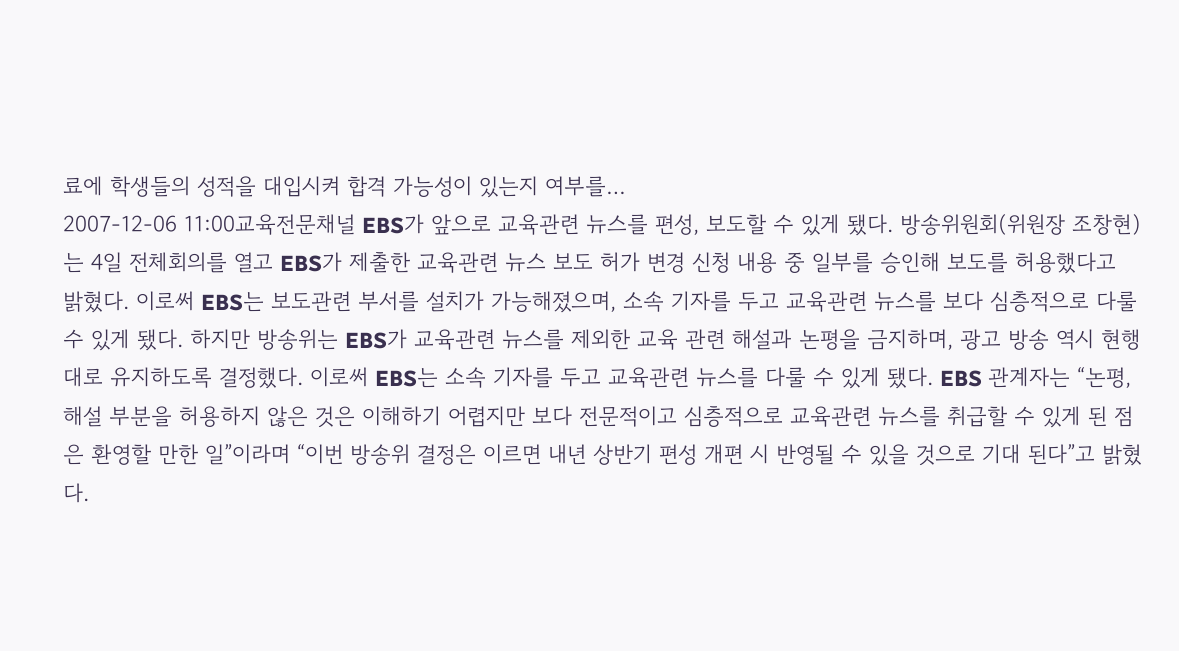료에 학생들의 성적을 대입시켜 합격 가능성이 있는지 여부를…
2007-12-06 11:00교육전문채널 EBS가 앞으로 교육관련 뉴스를 편성, 보도할 수 있게 됐다. 방송위원회(위원장 조창현)는 4일 전체회의를 열고 EBS가 제출한 교육관련 뉴스 보도 허가 변경 신청 내용 중 일부를 승인해 보도를 허용했다고 밝혔다. 이로써 EBS는 보도관련 부서를 설치가 가능해졌으며, 소속 기자를 두고 교육관련 뉴스를 보다 심층적으로 다룰 수 있게 됐다. 하지만 방송위는 EBS가 교육관련 뉴스를 제외한 교육 관련 해설과 논평을 금지하며, 광고 방송 역시 현행대로 유지하도록 결정했다. 이로써 EBS는 소속 기자를 두고 교육관련 뉴스를 다룰 수 있게 됐다. EBS 관계자는 “논평, 해설 부분을 허용하지 않은 것은 이해하기 어렵지만 보다 전문적이고 심층적으로 교육관련 뉴스를 취급할 수 있게 된 점은 환영할 만한 일”이라며 “이번 방송위 결정은 이르면 내년 상반기 편성 개편 시 반영될 수 있을 것으로 기대 된다”고 밝혔다.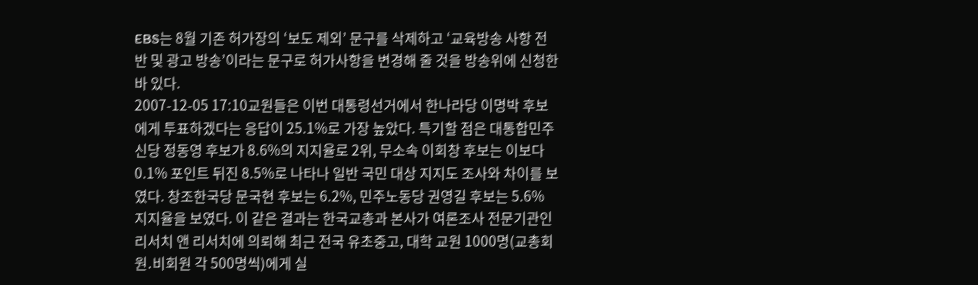EBS는 8월 기존 허가장의 ‘보도 제외’ 문구를 삭제하고 ‘교육방송 사항 전반 및 광고 방송’이라는 문구로 허가사항을 변경해 줄 것을 방송위에 신청한 바 있다.
2007-12-05 17:10교원들은 이번 대통령선거에서 한나라당 이명박 후보에게 투표하겠다는 응답이 25.1%로 가장 높았다. 특기할 점은 대통합민주신당 정동영 후보가 8.6%의 지지율로 2위, 무소속 이회창 후보는 이보다 0.1% 포인트 뒤진 8.5%로 나타나 일반 국민 대상 지지도 조사와 차이를 보였다. 창조한국당 문국현 후보는 6.2%, 민주노동당 권영길 후보는 5.6% 지지율을 보였다. 이 같은 결과는 한국교총과 본사가 여론조사 전문기관인 리서치 앤 리서치에 의뢰해 최근 전국 유초중고, 대학 교원 1000명(교총회원․비회원 각 500명씩)에게 실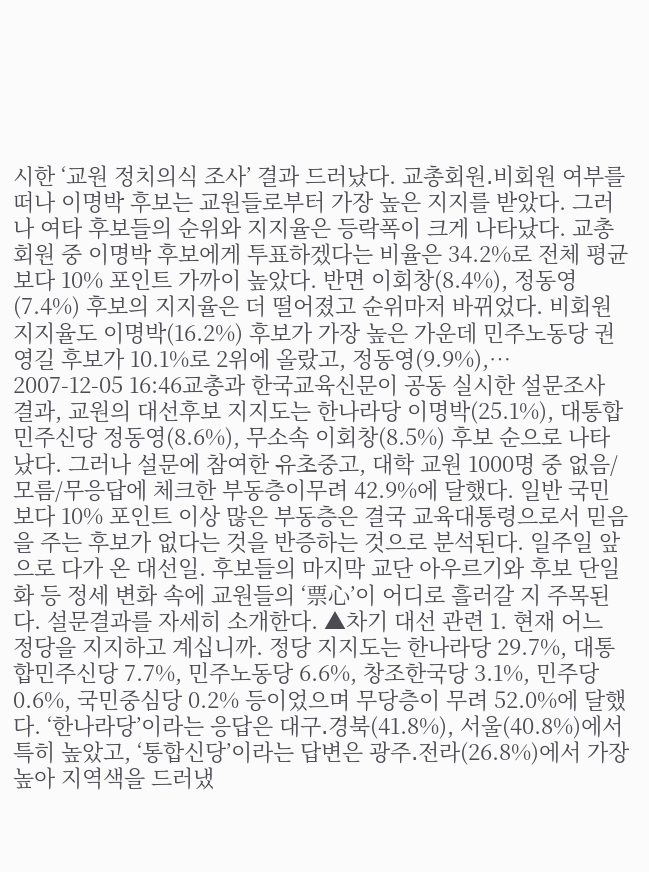시한 ‘교원 정치의식 조사’ 결과 드러났다. 교총회원․비회원 여부를 떠나 이명박 후보는 교원들로부터 가장 높은 지지를 받았다. 그러나 여타 후보들의 순위와 지지율은 등락폭이 크게 나타났다. 교총회원 중 이명박 후보에게 투표하겠다는 비율은 34.2%로 전체 평균보다 10% 포인트 가까이 높았다. 반면 이회창(8.4%), 정동영(7.4%) 후보의 지지율은 더 떨어졌고 순위마저 바뀌었다. 비회원 지지율도 이명박(16.2%) 후보가 가장 높은 가운데 민주노동당 권영길 후보가 10.1%로 2위에 올랐고, 정동영(9.9%),…
2007-12-05 16:46교총과 한국교육신문이 공동 실시한 설문조사 결과, 교원의 대선후보 지지도는 한나라당 이명박(25.1%), 대통합민주신당 정동영(8.6%), 무소속 이회창(8.5%) 후보 순으로 나타났다. 그러나 설문에 참여한 유초중고, 대학 교원 1000명 중 없음/모름/무응답에 체크한 부동층이무려 42.9%에 달했다. 일반 국민보다 10% 포인트 이상 많은 부동층은 결국 교육대통령으로서 믿음을 주는 후보가 없다는 것을 반증하는 것으로 분석된다. 일주일 앞으로 다가 온 대선일. 후보들의 마지막 교단 아우르기와 후보 단일화 등 정세 변화 속에 교원들의 ‘票心’이 어디로 흘러갈 지 주목된다. 설문결과를 자세히 소개한다. ▲차기 대선 관련 1. 현재 어느 정당을 지지하고 계십니까. 정당 지지도는 한나라당 29.7%, 대통합민주신당 7.7%, 민주노동당 6.6%, 창조한국당 3.1%, 민주당 0.6%, 국민중심당 0.2% 등이었으며 무당층이 무려 52.0%에 달했다. ‘한나라당’이라는 응답은 대구․경북(41.8%), 서울(40.8%)에서 특히 높았고, ‘통합신당’이라는 답변은 광주․전라(26.8%)에서 가장 높아 지역색을 드러냈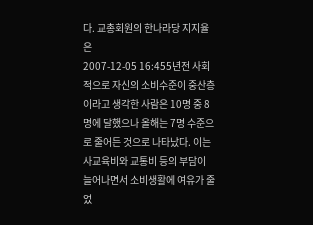다. 교총회원의 한나라당 지지율은
2007-12-05 16:455년전 사회적으로 자신의 소비수준이 중산층이라고 생각한 사람은 10명 중 8명에 달했으나 올해는 7명 수준으로 줄어든 것으로 나타났다. 이는 사교육비와 교통비 등의 부담이 늘어나면서 소비생활에 여유가 줄었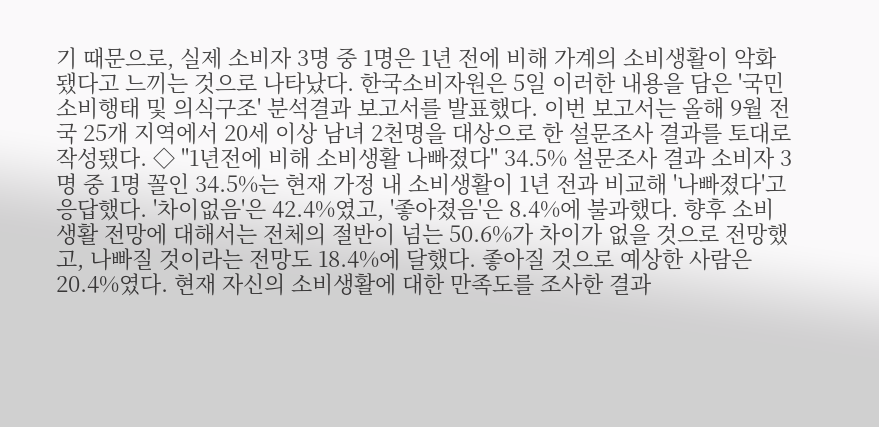기 때문으로, 실제 소비자 3명 중 1명은 1년 전에 비해 가계의 소비생활이 악화됐다고 느끼는 것으로 나타났다. 한국소비자원은 5일 이러한 내용을 담은 '국민소비행태 및 의식구조' 분석결과 보고서를 발표했다. 이번 보고서는 올해 9월 전국 25개 지역에서 20세 이상 남녀 2천명을 대상으로 한 설문조사 결과를 토대로 작성됐다. ◇ "1년전에 비해 소비생활 나빠졌다" 34.5% 설문조사 결과 소비자 3명 중 1명 꼴인 34.5%는 현재 가정 내 소비생활이 1년 전과 비교해 '나빠졌다'고 응답했다. '차이없음'은 42.4%였고, '좋아졌음'은 8.4%에 불과했다. 향후 소비생활 전망에 대해서는 전체의 절반이 넘는 50.6%가 차이가 없을 것으로 전망했고, 나빠질 것이라는 전망도 18.4%에 달했다. 좋아질 것으로 예상한 사람은 20.4%였다. 현재 자신의 소비생활에 대한 만족도를 조사한 결과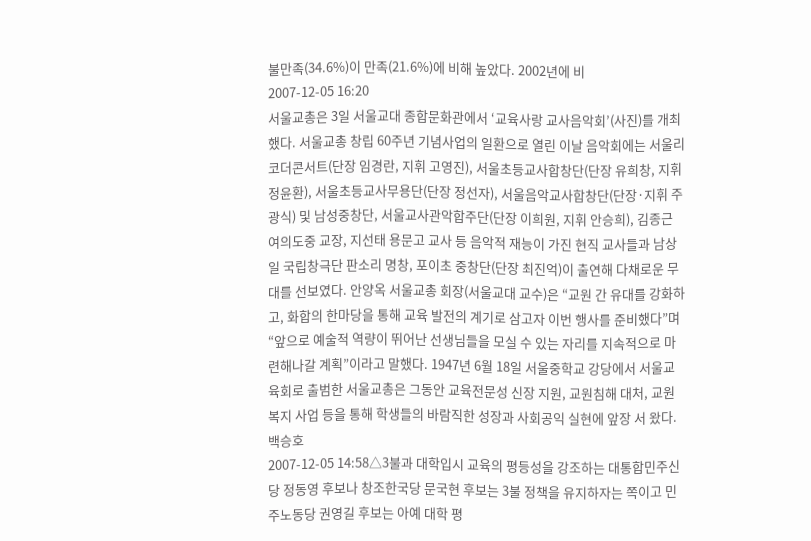불만족(34.6%)이 만족(21.6%)에 비해 높았다. 2002년에 비
2007-12-05 16:20
서울교총은 3일 서울교대 종합문화관에서 ‘교육사랑 교사음악회’(사진)를 개최했다. 서울교총 창립 60주년 기념사업의 일환으로 열린 이날 음악회에는 서울리코더콘서트(단장 임경란, 지휘 고영진), 서울초등교사합창단(단장 유희창, 지휘 정윤환), 서울초등교사무용단(단장 정선자), 서울음악교사합창단(단장·지휘 주광식) 및 남성중창단, 서울교사관악합주단(단장 이희원, 지휘 안승희), 김종근 여의도중 교장, 지선태 용문고 교사 등 음악적 재능이 가진 현직 교사들과 남상일 국립창극단 판소리 명창, 포이초 중창단(단장 최진억)이 출연해 다채로운 무대를 선보였다. 안양옥 서울교총 회장(서울교대 교수)은 “교원 간 유대를 강화하고, 화합의 한마당을 통해 교육 발전의 계기로 삼고자 이번 행사를 준비했다”며 “앞으로 예술적 역량이 뛰어난 선생님들을 모실 수 있는 자리를 지속적으로 마련해나갈 계획”이라고 말했다. 1947년 6월 18일 서울중학교 강당에서 서울교육회로 출범한 서울교총은 그동안 교육전문성 신장 지원, 교원침해 대처, 교원 복지 사업 등을 통해 학생들의 바람직한 성장과 사회공익 실현에 앞장 서 왔다. 백승호
2007-12-05 14:58△3불과 대학입시 교육의 평등성을 강조하는 대통합민주신당 정동영 후보나 창조한국당 문국현 후보는 3불 정책을 유지하자는 쪽이고 민주노동당 권영길 후보는 아예 대학 평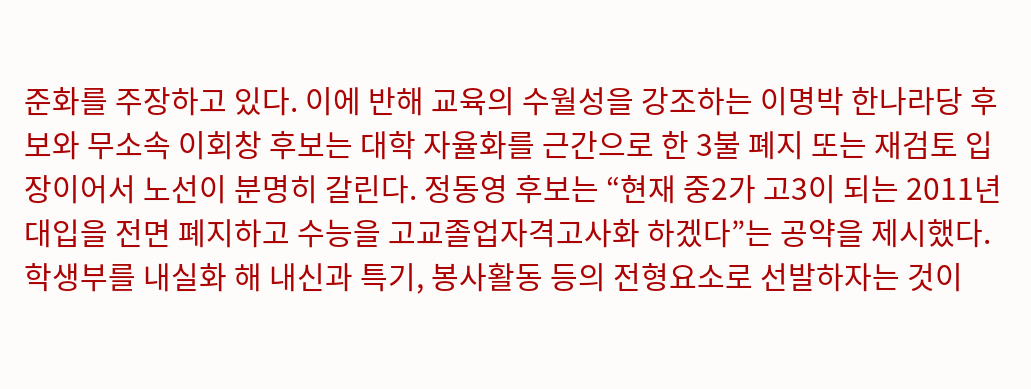준화를 주장하고 있다. 이에 반해 교육의 수월성을 강조하는 이명박 한나라당 후보와 무소속 이회창 후보는 대학 자율화를 근간으로 한 3불 폐지 또는 재검토 입장이어서 노선이 분명히 갈린다. 정동영 후보는 “현재 중2가 고3이 되는 2011년 대입을 전면 폐지하고 수능을 고교졸업자격고사화 하겠다”는 공약을 제시했다. 학생부를 내실화 해 내신과 특기, 봉사활동 등의 전형요소로 선발하자는 것이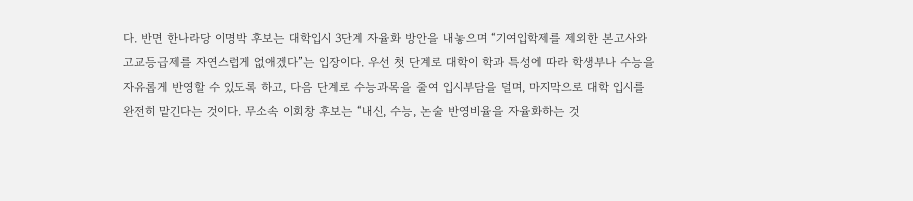다. 반면 한나라당 이명박 후보는 대학입시 3단계 자율화 방안을 내놓으며 “기여입학제를 제외한 본고사와 고교등급제를 자연스럽게 없애겠다”는 입장이다. 우선 첫 단계로 대학이 학과 특성에 따라 학생부나 수능을 자유롭게 반영할 수 있도록 하고, 다음 단계로 수능과목을 줄여 입시부담을 덜며, 마지막으로 대학 입시를 완전히 맡긴다는 것이다. 무소속 이회창 후보는 “내신, 수능, 논술 반영비율을 자율화하는 것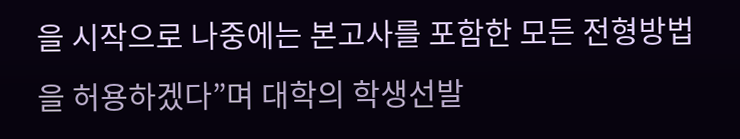을 시작으로 나중에는 본고사를 포함한 모든 전형방법을 허용하겠다”며 대학의 학생선발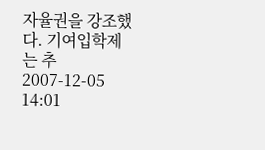자율권을 강조했다. 기여입학제는 추
2007-12-05 14:01